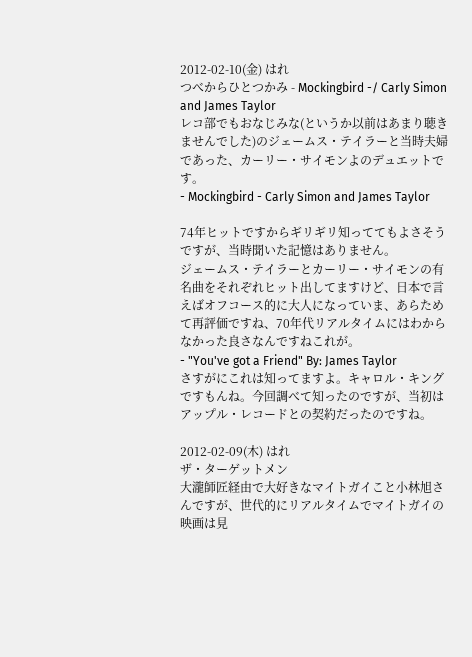2012-02-10(金) はれ
つべからひとつかみ - Mockingbird -/ Carly Simon and James Taylor
レコ部でもおなじみな(というか以前はあまり聴きませんでした)のジェームス・テイラーと当時夫婦であった、カーリー・サイモンよのデュエットです。
- Mockingbird - Carly Simon and James Taylor

74年ヒットですからギリギリ知っててもよさそうですが、当時聞いた記憶はありません。
ジェームス・テイラーとカーリー・サイモンの有名曲をそれぞれヒット出してますけど、日本で言えばオフコース的に大人になっていま、あらためて再評価ですね、70年代リアルタイムにはわからなかった良さなんですねこれが。
- "You've got a Friend" By: James Taylor
さすがにこれは知ってますよ。キャロル・キングですもんね。今回調べて知ったのですが、当初はアップル・レコードとの契約だったのですね。

2012-02-09(木) はれ
ザ・ターゲットメン
大瀧師匠経由で大好きなマイトガイこと小林旭さんですが、世代的にリアルタイムでマイトガイの映画は見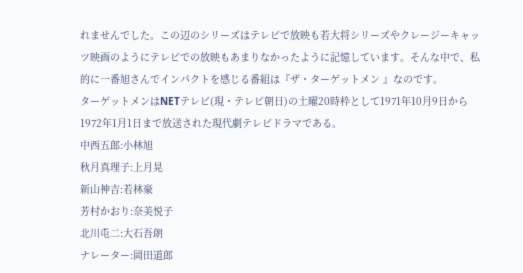れませんでした。この辺のシリーズはテレビで放映も若大将シリーズやクレージーキャッツ映画のようにテレビでの放映もあまりなかったように記憶しています。そんな中で、私的に一番旭さんでインパクトを感じる番組は『ザ・ターゲットメン 』なのです。
ターゲットメンはNETテレビ(現・テレビ朝日)の土曜20時枠として1971年10月9日から1972年1月1日まで放送された現代劇テレビドラマである。
中西五郎:小林旭
秋月真理子:上月晃
新山神吉:若林豪
芳村かおり:奈美悦子
北川屯二:大石吾朗
ナレーター:岡田道郎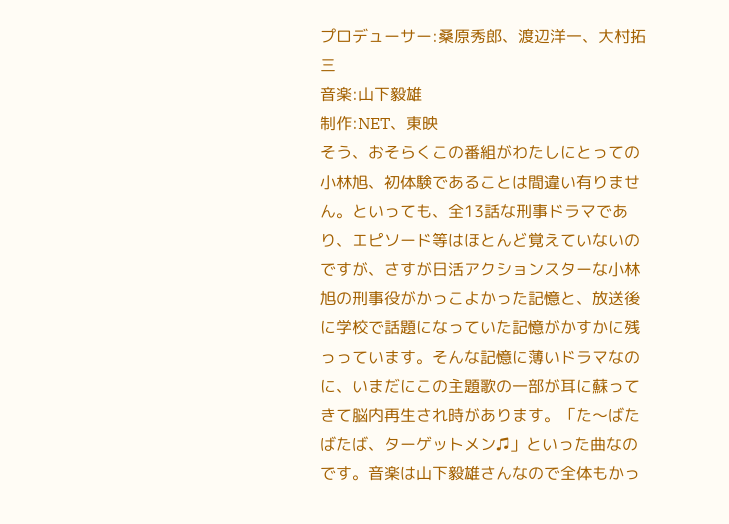プロデューサー:桑原秀郎、渡辺洋一、大村拓三
音楽:山下毅雄
制作:NET、東映
そう、おそらくこの番組がわたしにとっての小林旭、初体験であることは間違い有りません。といっても、全13話な刑事ドラマであり、エピソード等はほとんど覚えていないのですが、さすが日活アクションスターな小林旭の刑事役がかっこよかった記憶と、放送後に学校で話題になっていた記憶がかすかに残っっています。そんな記憶に薄いドラマなのに、いまだにこの主題歌の一部が耳に蘇ってきて脳内再生され時があります。「た〜ばたばたば、ターゲットメン♫」といった曲なのです。音楽は山下毅雄さんなので全体もかっ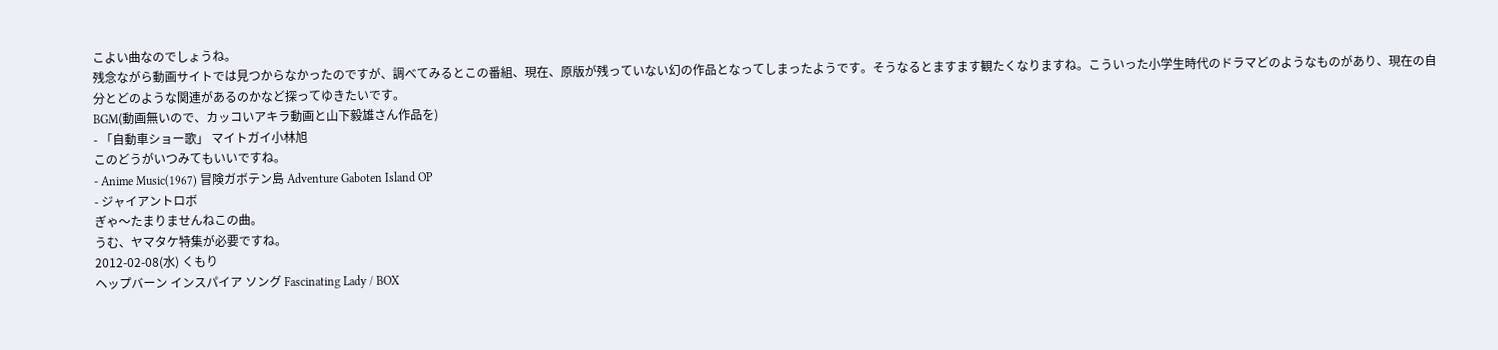こよい曲なのでしょうね。
残念ながら動画サイトでは見つからなかったのですが、調べてみるとこの番組、現在、原版が残っていない幻の作品となってしまったようです。そうなるとますます観たくなりますね。こういった小学生時代のドラマどのようなものがあり、現在の自分とどのような関連があるのかなど探ってゆきたいです。
BGM(動画無いので、カッコいアキラ動画と山下毅雄さん作品を)
- 「自動車ショー歌」 マイトガイ小林旭
このどうがいつみてもいいですね。
- Anime Music(1967) 冒険ガボテン島 Adventure Gaboten Island OP
- ジャイアントロボ
ぎゃ〜たまりませんねこの曲。
うむ、ヤマタケ特集が必要ですね。
2012-02-08(水) くもり
ヘップバーン インスパイア ソング Fascinating Lady / BOX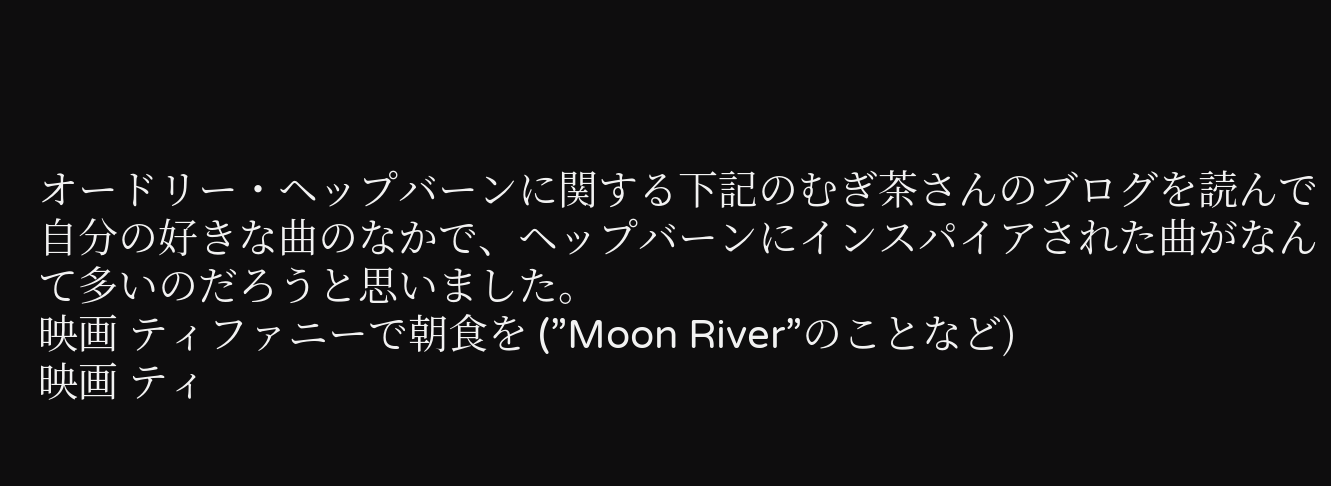オードリー・ヘップバーンに関する下記のむぎ茶さんのブログを読んで自分の好きな曲のなかで、ヘップバーンにインスパイアされた曲がなんて多いのだろうと思いました。
映画 ティファニーで朝食を (”Moon River”のことなど)
映画 ティ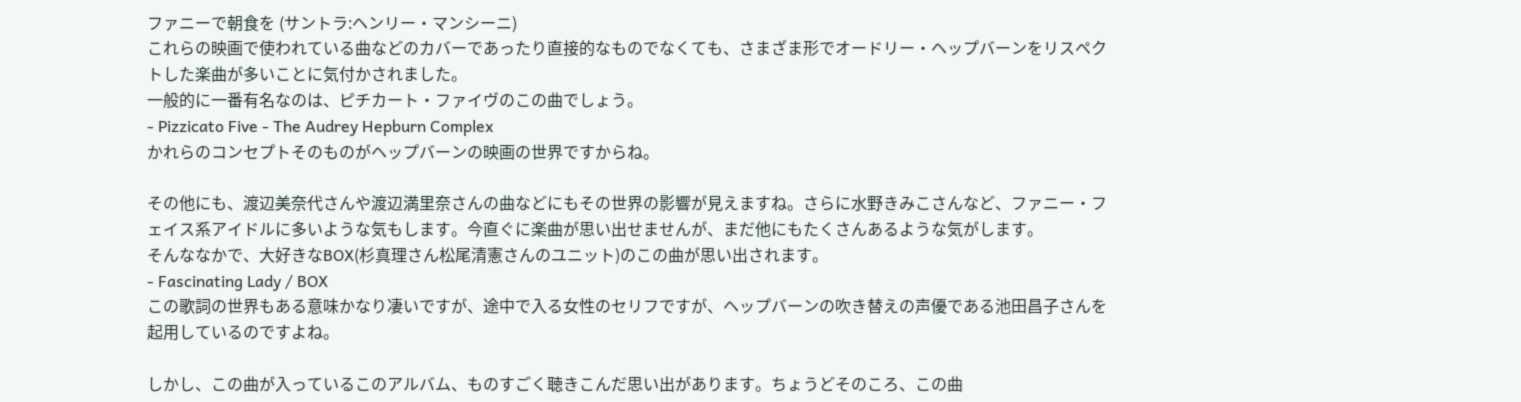ファニーで朝食を (サントラ:ヘンリー・マンシーニ)
これらの映画で使われている曲などのカバーであったり直接的なものでなくても、さまざま形でオードリー・ヘップバーンをリスペクトした楽曲が多いことに気付かされました。
一般的に一番有名なのは、ピチカート・ファイヴのこの曲でしょう。
- Pizzicato Five - The Audrey Hepburn Complex
かれらのコンセプトそのものがヘップバーンの映画の世界ですからね。

その他にも、渡辺美奈代さんや渡辺満里奈さんの曲などにもその世界の影響が見えますね。さらに水野きみこさんなど、ファニー・フェイス系アイドルに多いような気もします。今直ぐに楽曲が思い出せませんが、まだ他にもたくさんあるような気がします。
そんななかで、大好きなBOX(杉真理さん松尾清憲さんのユニット)のこの曲が思い出されます。
- Fascinating Lady / BOX
この歌詞の世界もある意味かなり凄いですが、途中で入る女性のセリフですが、ヘップバーンの吹き替えの声優である池田昌子さんを起用しているのですよね。

しかし、この曲が入っているこのアルバム、ものすごく聴きこんだ思い出があります。ちょうどそのころ、この曲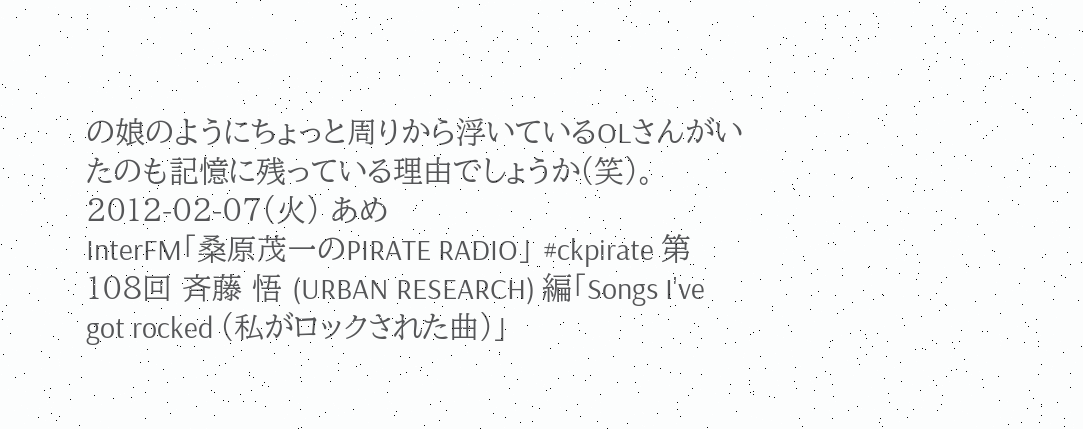の娘のようにちょっと周りから浮いているOLさんがいたのも記憶に残っている理由でしょうか(笑)。
2012-02-07(火) あめ
InterFM「桑原茂一のPIRATE RADIO」 #ckpirate 第108回 斉藤 悟 (URBAN RESEARCH) 編「Songs I've got rocked (私がロックされた曲)」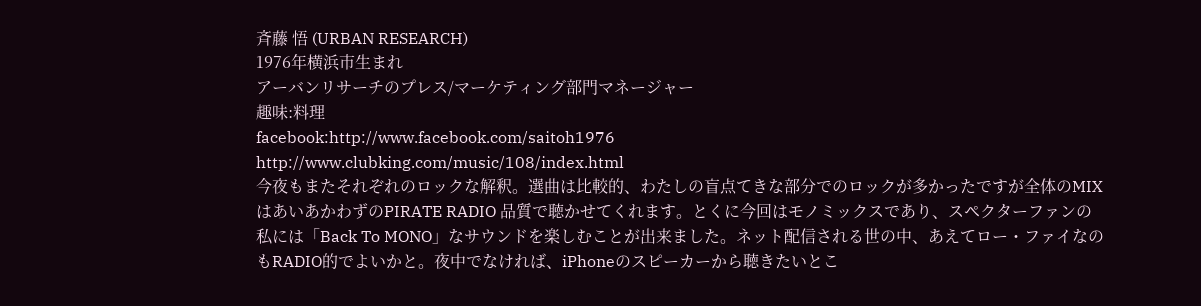斉藤 悟 (URBAN RESEARCH)
1976年横浜市生まれ
アーバンリサーチのプレス/マーケティング部門マネージャー
趣味:料理
facebook:http://www.facebook.com/saitoh1976
http://www.clubking.com/music/108/index.html
今夜もまたそれぞれのロックな解釈。選曲は比較的、わたしの盲点てきな部分でのロックが多かったですが全体のMIXはあいあかわずのPIRATE RADIO 品質で聴かせてくれます。とくに今回はモノミックスであり、スペクターファンの私には「Back To MONO」なサウンドを楽しむことが出来ました。ネット配信される世の中、あえてロー・ファイなのもRADIO的でよいかと。夜中でなければ、iPhoneのスピーカーから聴きたいとこ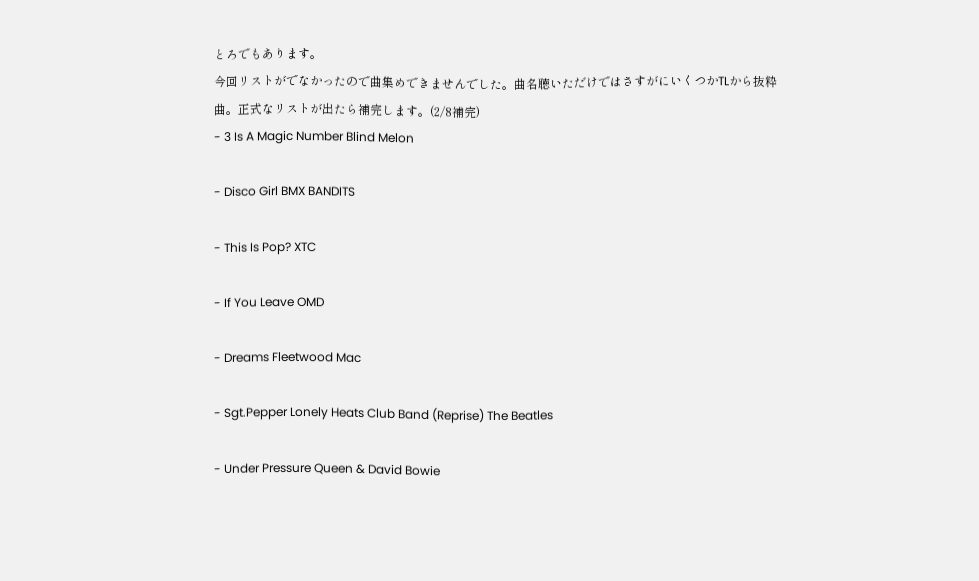とろでもあります。
今回リストがでなかったので曲集めできませんでした。曲名聴いただけではさすがにいくつかTLから抜粋曲。正式なリストが出たら補完します。(2/8補完)
- 3 Is A Magic Number Blind Melon

- Disco Girl BMX BANDITS

- This Is Pop? XTC

- If You Leave OMD

- Dreams Fleetwood Mac

- Sgt.Pepper Lonely Heats Club Band (Reprise) The Beatles

- Under Pressure Queen & David Bowie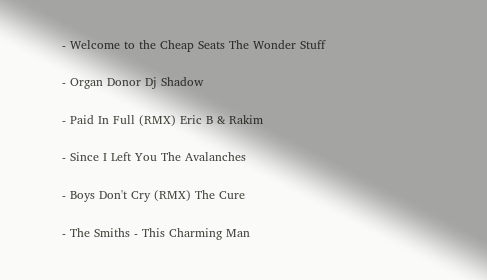- Welcome to the Cheap Seats The Wonder Stuff

- Organ Donor Dj Shadow

- Paid In Full (RMX) Eric B & Rakim

- Since I Left You The Avalanches

- Boys Don't Cry (RMX) The Cure

- The Smiths - This Charming Man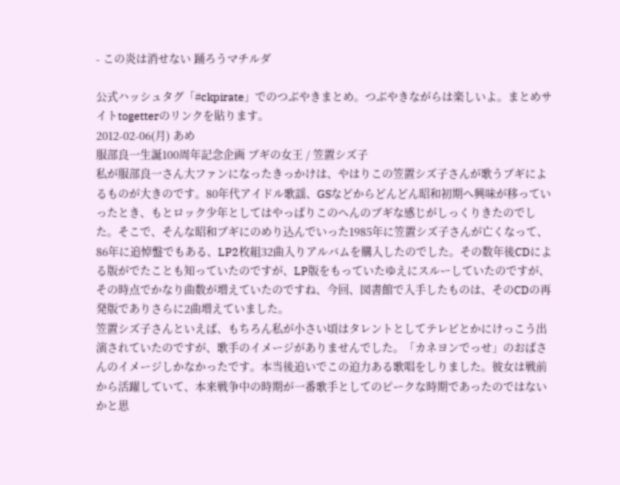- この炎は消せない 踊ろうマチルダ

公式ハッシュタグ「#ckpirate」でのつぶやきまとめ。つぶやきながらは楽しいよ。まとめサイトtogetterのリンクを貼ります。
2012-02-06(月) あめ
服部良一生誕100周年記念企画 ブギの女王 / 笠置シズ子
私が服部良一さん大ファンになったきっかけは、やはりこの笠置シズ子さんが歌うブギによるものが大きのです。80年代アイドル歌謡、GSなどからどんどん昭和初期へ興味が移っていったとき、もとロック少年としてはやっぱりこのへんのブギな感じがしっくりきたのでした。そこで、そんな昭和ブギにのめり込んでいった1985年に笠置シズ子さんが亡くなって、86年に追悼盤でもある、LP2枚組32曲入りアルバムを購入したのでした。その数年後CDによる版がでたことも知っていたのですが、LP版をもっていたゆえにスルーしていたのですが、その時点でかなり曲数が増えていたのですね、今回、図書館で入手したものは、そのCDの再発版でありさらに2曲増えていました。
笠置シズ子さんといえば、もちろん私が小さい頃はタレントとしてテレビとかにけっこう出演されていたのですが、歌手のイメージがありませんでした。「カネヨンでっせ」のおばさんのイメージしかなかったです。本当後追いでこの迫力ある歌唱をしりました。彼女は戦前から活躍していて、本来戦争中の時期が一番歌手としてのピークな時期であったのではないかと思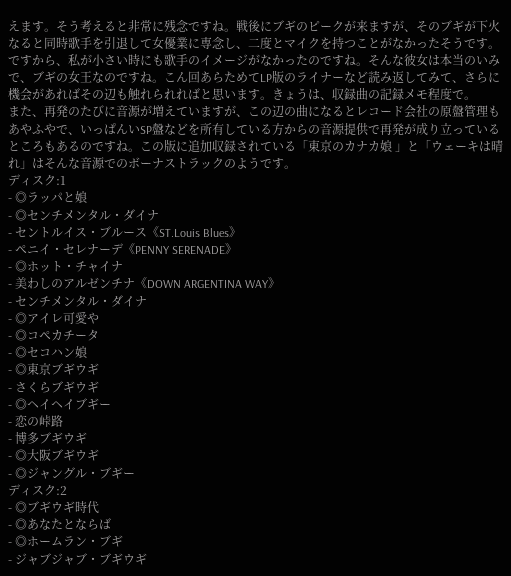えます。そう考えると非常に残念ですね。戦後にブギのピークが来ますが、そのブギが下火なると同時歌手を引退して女優業に専念し、二度とマイクを持つことがなかったそうです。ですから、私が小さい時にも歌手のイメージがなかったのですね。そんな彼女は本当のいみで、ブギの女王なのですね。こん回あらためてLP版のライナーなど読み返してみて、さらに機会があればその辺も触れられればと思います。きょうは、収録曲の記録メモ程度で。
また、再発のたびに音源が増えていますが、この辺の曲になるとレコード会社の原盤管理もあやふやで、いっぱんいSP盤などを所有している方からの音源提供で再発が成り立っているところもあるのですね。この版に追加収録されている「東京のカナカ娘 」と「ウェーキは晴れ」はそんな音源でのボーナストラックのようです。
ディスク:1
- ◎ラッパと娘
- ◎センチメンタル・ダイナ
- セントルイス・ブルース《ST.Louis Blues》
- ペニイ・セレナーデ《PENNY SERENADE》
- ◎ホット・チャイナ
- 美わしのアルゼンチナ《DOWN ARGENTINA WAY》
- センチメンタル・ダイナ
- ◎アイレ可愛や
- ◎コペカチータ
- ◎セコハン娘
- ◎東京ブギウギ
- さくらブギウギ
- ◎ヘイヘイブギー
- 恋の峠路
- 博多ブギウギ
- ◎大阪ブギウギ
- ◎ジャングル・ブギー
ディスク:2
- ◎ブギウギ時代
- ◎あなたとならば
- ◎ホームラン・ブギ
- ジャブジャブ・ブギウギ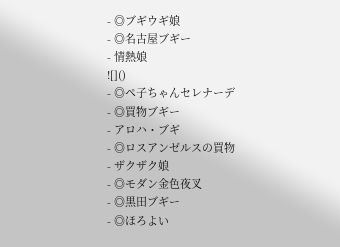- ◎ブギウギ娘
- ◎名古屋ブギー
- 情熱娘
![]()
- ◎ペ子ちゃんセレナーデ
- ◎買物ブギー
- アロハ・ブギ
- ◎ロスアンゼルスの買物
- ザクザク娘
- ◎モダン金色夜叉
- ◎黒田ブギー
- ◎ほろよい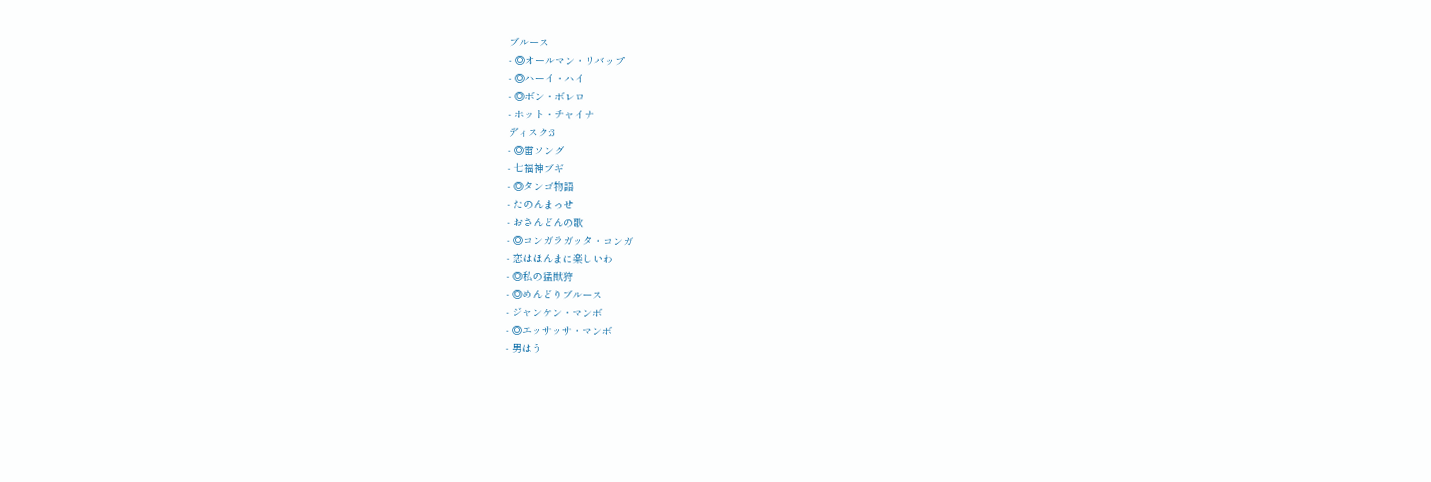ブルース
- ◎オールマン・リバップ
- ◎ハーイ・ハイ
- ◎ボン・ボレロ
- ホット・チャイナ
ディスク:3
- ◎雷ソング
- 七福神ブギ
- ◎タンゴ物語
- たのんまっせ
- おさんどんの歌
- ◎コンガラガッタ・コンガ
- 恋はほんまに楽しいわ
- ◎私の猛獣狩
- ◎めんどりブルース
- ジャンケン・マンボ
- ◎エッサッサ・マンボ
- 男はう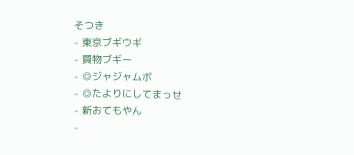そつき
- 東京ブギウギ
- 買物ブギー
- ◎ジャジャムボ
- ◎たよりにしてまっせ
- 新おてもやん
-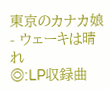東京のカナカ娘
- ウェーキは晴れ
◎:LP収録曲